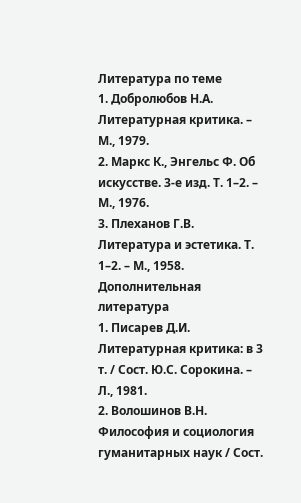Литература по теме
1. Добролюбов Н.А. Литературная критика. – М., 1979.
2. Маркс К., Энгельс Ф. Об искусстве. 3-е изд. Т. 1–2. – М., 1976.
3. Плеханов Г.В. Литература и эстетика. Т. 1–2. – М., 1958.
Дополнительная литература
1. Писарев Д.И. Литературная критика: в 3 т. / Сост. Ю.С. Сорокина. – Л., 1981.
2. Волошинов В.Н. Философия и социология гуманитарных наук / Сост.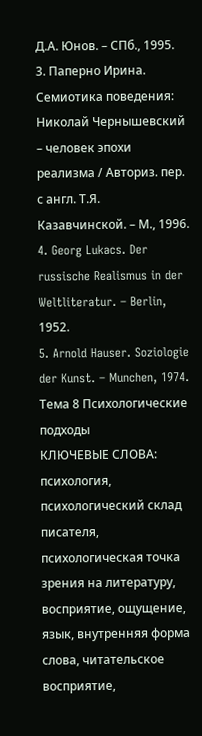Д.А. Юнов. – СПб., 1995.
3. Паперно Ирина. Семиотика поведения: Николай Чернышевский – человек эпохи реализма / Авториз. пер. с англ. Т.Я. Казавчинской. – М., 1996.
4. Georg Lukacs. Der russische Realismus in der Weltliteratur. – Berlin, 1952.
5. Arnold Hauser. Soziologie der Kunst. – Munchen, 1974.
Тема 8 Психологические подходы
КЛЮЧЕВЫЕ СЛОВА: психология, психологический склад писателя, психологическая точка зрения на литературу, восприятие, ощущение, язык, внутренняя форма слова, читательское восприятие,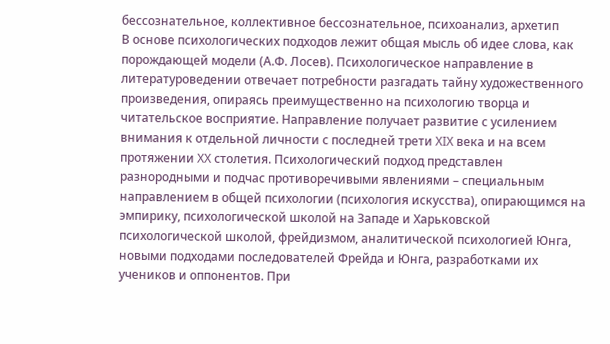бессознательное, коллективное бессознательное, психоанализ, архетип
В основе психологических подходов лежит общая мысль об идее слова, как порождающей модели (А.Ф. Лосев). Психологическое направление в литературоведении отвечает потребности разгадать тайну художественного произведения, опираясь преимущественно на психологию творца и читательское восприятие. Направление получает развитие с усилением внимания к отдельной личности с последней трети XIX века и на всем протяжении XX столетия. Психологический подход представлен разнородными и подчас противоречивыми явлениями – специальным направлением в общей психологии (психология искусства), опирающимся на эмпирику, психологической школой на Западе и Харьковской психологической школой, фрейдизмом, аналитической психологией Юнга, новыми подходами последователей Фрейда и Юнга, разработками их учеников и оппонентов. При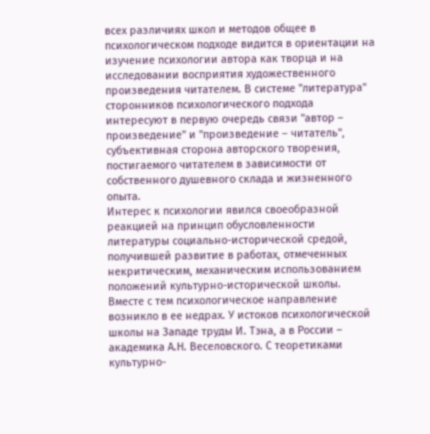всех различиях школ и методов общее в психологическом подходе видится в ориентации на изучение психологии автора как творца и на исследовании восприятия художественного произведения читателем. В системе "литература" сторонников психологического подхода интересуют в первую очередь связи "автор – произведение" и "произведение – читатель", субъективная сторона авторского творения, постигаемого читателем в зависимости от собственного душевного склада и жизненного опыта.
Интерес к психологии явился своеобразной реакцией на принцип обусловленности литературы социально-исторической средой, получившей развитие в работах, отмеченных некритическим, механическим использованием положений культурно-исторической школы. Вместе с тем психологическое направление возникло в ее недрах. У истоков психологической школы на Западе труды И. Тэна, а в России – академика А.Н. Веселовского. С теоретиками культурно-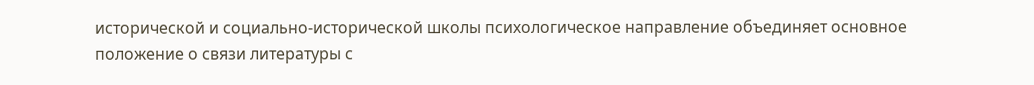исторической и социально-исторической школы психологическое направление объединяет основное положение о связи литературы с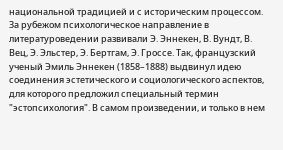национальной традицией и с историческим процессом.
За рубежом психологическое направление в литературоведении развивали Э. Эннекен, В. Вундт, В. Вец, Э. Эльстер, Э. Бертгам, Э. Гроссе. Так, французский ученый Эмиль Эннекен (1858–1888) выдвинул идею соединения эстетического и социологического аспектов, для которого предложил специальный термин "эстопсихология". В самом произведении, и только в нем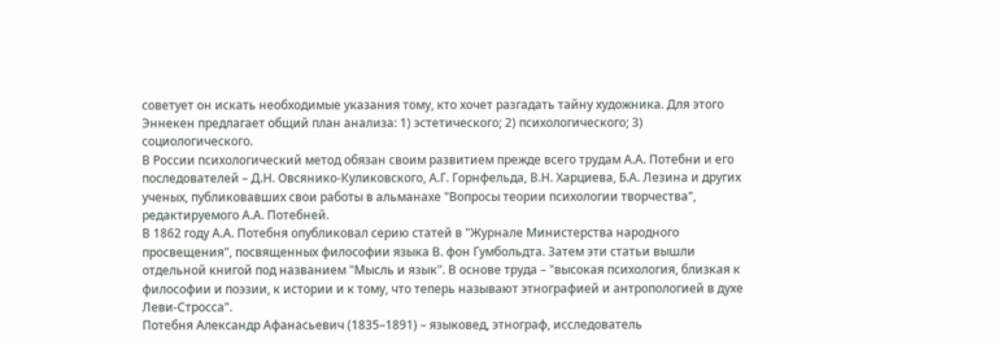советует он искать необходимые указания тому, кто хочет разгадать тайну художника. Для этого Эннекен предлагает общий план анализа: 1) эстетического; 2) психологического; 3) социологического.
В России психологический метод обязан своим развитием прежде всего трудам А.А. Потебни и его последователей – Д.Н. Овсянико-Куликовского, А.Г. Горнфельда, В.Н. Харциева, Б.А. Лезина и других ученых, публиковавших свои работы в альманахе "Вопросы теории психологии творчества", редактируемого А.А. Потебней.
В 1862 году А.А. Потебня опубликовал серию статей в "Журнале Министерства народного просвещения", посвященных философии языка В. фон Гумбольдта. Затем эти статьи вышли отдельной книгой под названием "Мысль и язык". В основе труда – "высокая психология, близкая к философии и поэзии, к истории и к тому, что теперь называют этнографией и антропологией в духе Леви-Стросса".
Потебня Александр Афанасьевич (1835–1891) – языковед, этнограф, исследователь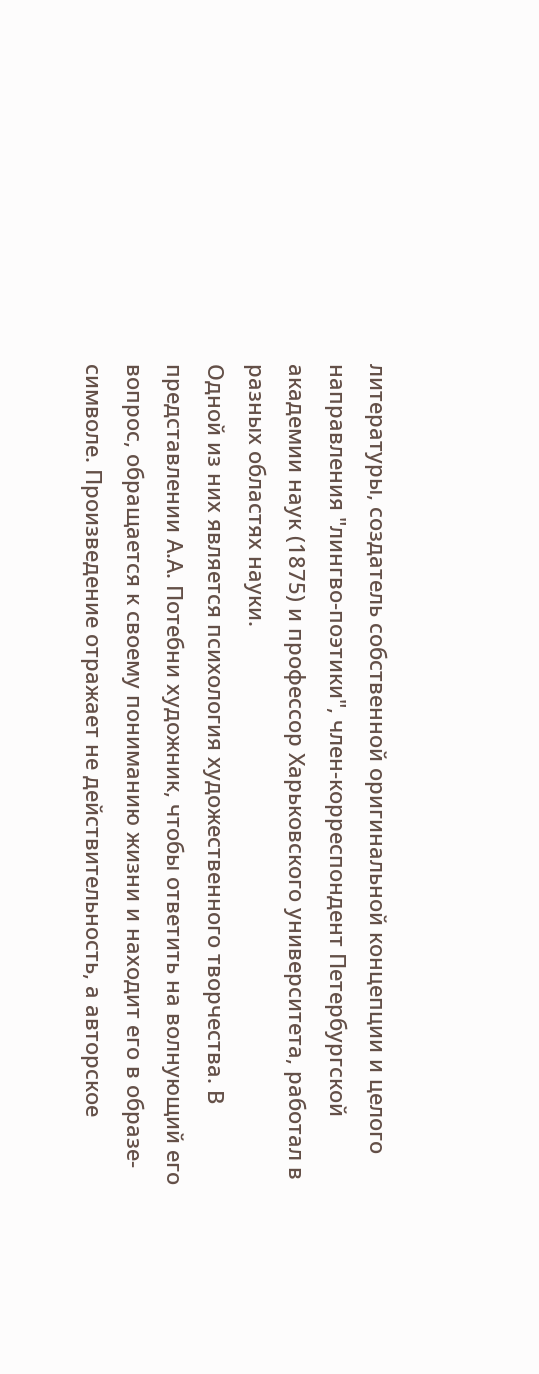литературы, создатель собственной оригинальной концепции и целого направления "лингво-поэтики", член-корреспондент Петербургской академии наук (1875) и профессор Харьковского университета, работал в разных областях науки.
Одной из них является психология художественного творчества. В представлении А.А. Потебни художник, чтобы ответить на волнующий его вопрос, обращается к своему пониманию жизни и находит его в образе-символе. Произведение отражает не действительность, а авторское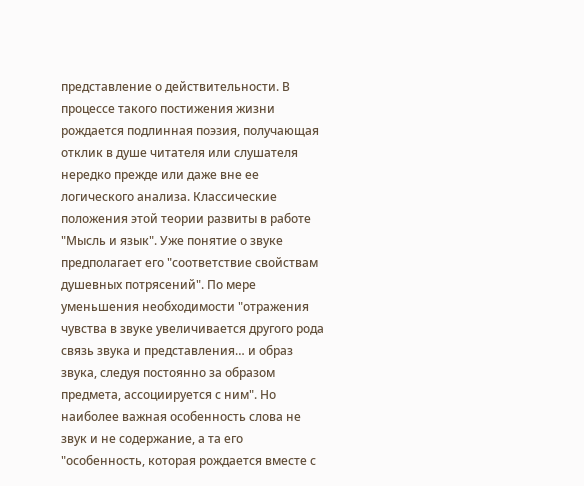представление о действительности. В процессе такого постижения жизни рождается подлинная поэзия, получающая отклик в душе читателя или слушателя нередко прежде или даже вне ее логического анализа. Классические положения этой теории развиты в работе "Мысль и язык". Уже понятие о звуке предполагает его "соответствие свойствам душевных потрясений". По мере уменьшения необходимости "отражения чувства в звуке увеличивается другого рода связь звука и представления… и образ звука, следуя постоянно за образом предмета, ассоциируется с ним". Но наиболее важная особенность слова не звук и не содержание, а та его "особенность, которая рождается вместе с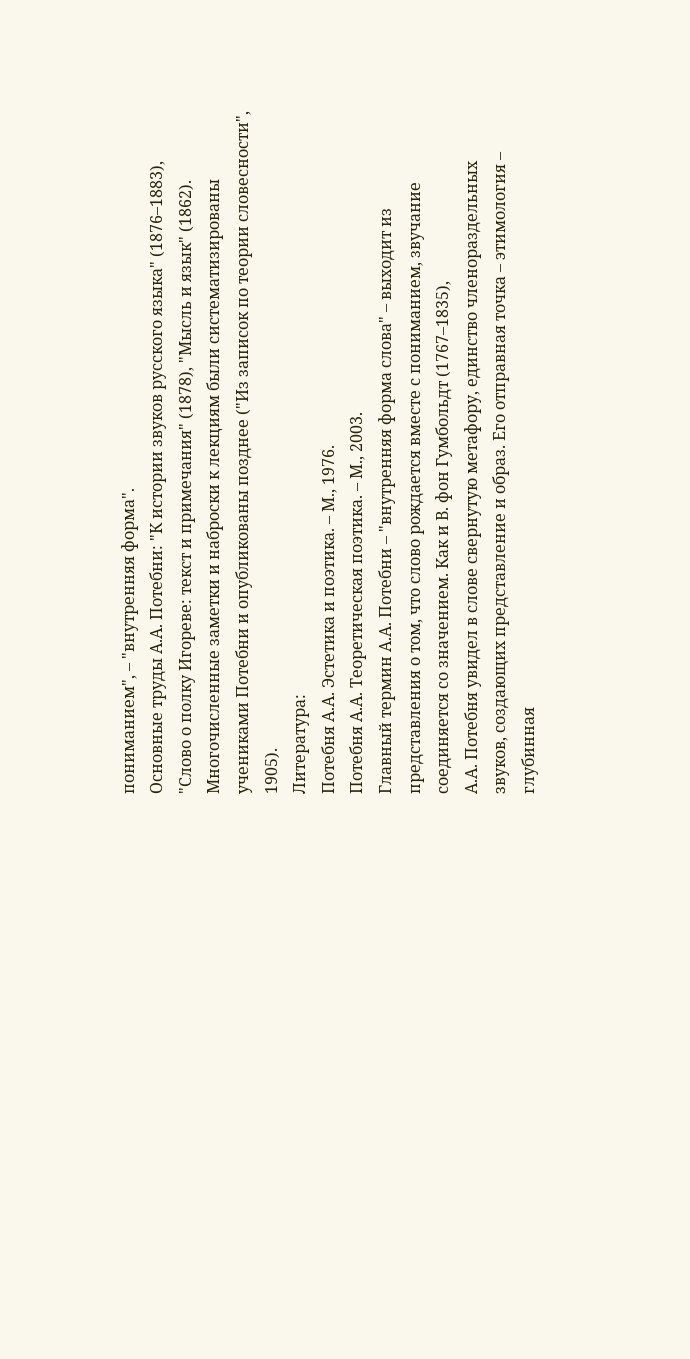пониманием", – "внутренняя форма".
Основные труды А.А. Потебни: "К истории звуков русского языка" (1876–1883), "Слово о полку Игореве: текст и примечания" (1878), "Мысль и язык" (1862). Многочисленные заметки и наброски к лекциям были систематизированы учениками Потебни и опубликованы позднее ("Из записок по теории словесности", 1905).
Литература:
Потебня А.А. Эстетика и поэтика. – М., 1976.
Потебня А.А. Теоретическая поэтика. – М., 2003.
Главный термин А.А. Потебни – "внутренняя форма слова" – выходит из представления о том, что слово рождается вместе с пониманием, звучание соединяется со значением. Как и В. фон Гумбольдт (1767–1835),
А.А. Потебня увидел в слове свернутую метафору, единство членораздельных звуков, создающих представление и образ. Его отправная точка – этимология – глубинная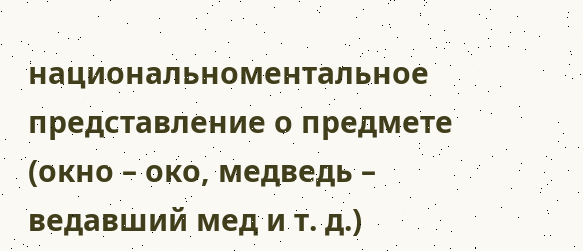национальноментальное представление о предмете (окно – око, медведь – ведавший мед и т. д.)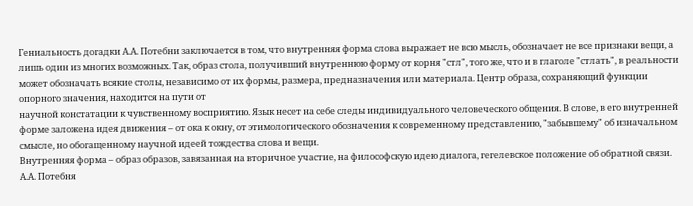Гениальность догадки А.А. Потебни заключается в том, что внутренняя форма слова выражает не всю мысль, обозначает не все признаки вещи, а лишь один из многих возможных. Так, образ стола, получивший внутреннюю форму от корня "стл", того же, что и в глаголе "стлать", в реальности может обозначать всякие столы, независимо от их формы, размера, предназначения или материала. Центр образа, сохраняющий функции опорного значения, находится на пути от
научной констатации к чувственному восприятию. Язык несет на себе следы индивидуального человеческого общения. В слове, в его внутренней форме заложена идея движения – от ока к окну, от этимологического обозначения к современному представлению, "забывшему" об изначальном смысле, но обогащенному научной идеей тождества слова и вещи.
Внутренняя форма – образ образов, завязанная на вторичное участие, на философскую идею диалога, гегелевское положение об обратной связи. А.А. Потебня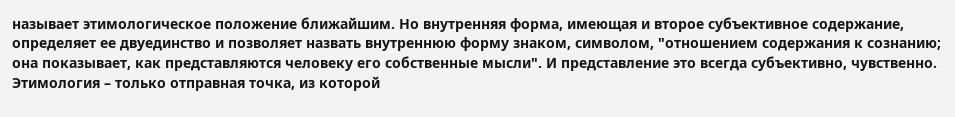называет этимологическое положение ближайшим. Но внутренняя форма, имеющая и второе субъективное содержание, определяет ее двуединство и позволяет назвать внутреннюю форму знаком, символом, "отношением содержания к сознанию; она показывает, как представляются человеку его собственные мысли". И представление это всегда субъективно, чувственно. Этимология – только отправная точка, из которой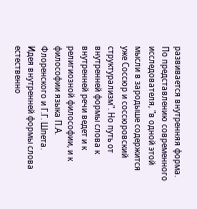развивается внутренняя форма. По представлению современного исследователя, "в одной этой мысли в зародыше содержится уже Соссюр и соссюровский структурализм". Но путь от внутренней формы слова к внутренней речи ведет и к религиозной философии, и к философии языка П.А. Флоренского и Г.Г. Шпета.
Идея внутренней формы слова естественно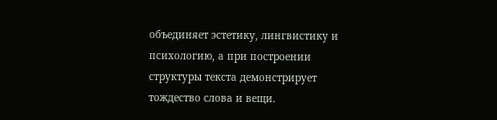объединяет эстетику, лингвистику и психологию, а при построении структуры текста демонстрирует тождество слова и вещи.